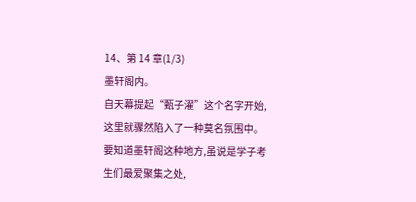14、第 14 章(1/3)
墨轩阁内。
自天幕提起“甄子濯”这个名字开始,这里就骤然陷入了一种莫名氛围中。
要知道墨轩阁这种地方,虽说是学子考生们最爱聚集之处,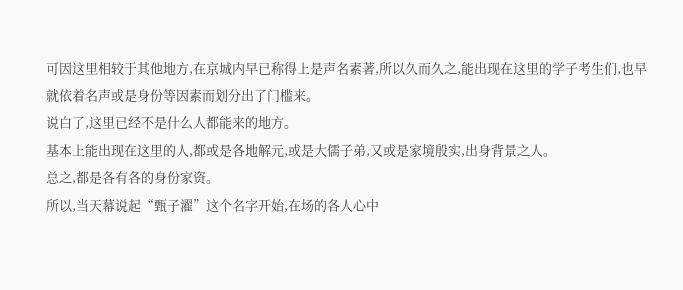可因这里相较于其他地方,在京城内早已称得上是声名素著,所以久而久之,能出现在这里的学子考生们,也早就依着名声或是身份等因素而划分出了门槛来。
说白了,这里已经不是什么人都能来的地方。
基本上能出现在这里的人,都或是各地解元,或是大儒子弟,又或是家境殷实,出身背景之人。
总之,都是各有各的身份家资。
所以,当天幕说起“甄子濯”这个名字开始,在场的各人心中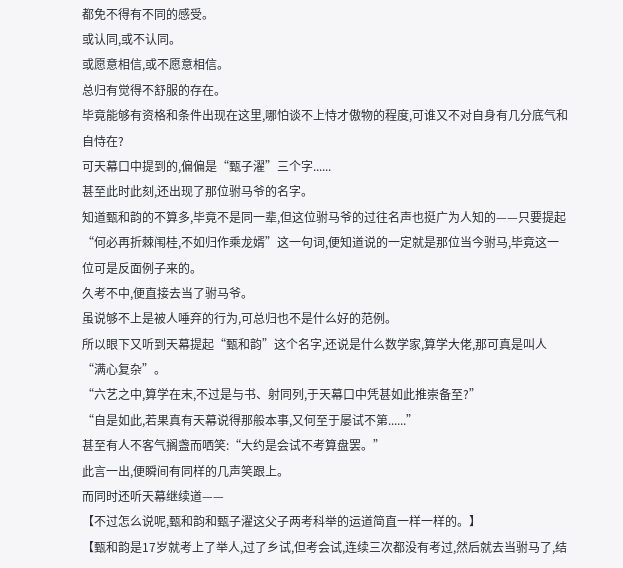都免不得有不同的感受。
或认同,或不认同。
或愿意相信,或不愿意相信。
总归有觉得不舒服的存在。
毕竟能够有资格和条件出现在这里,哪怕谈不上恃才傲物的程度,可谁又不对自身有几分底气和自恃在?
可天幕口中提到的,偏偏是“甄子濯”三个字......
甚至此时此刻,还出现了那位驸马爷的名字。
知道甄和韵的不算多,毕竟不是同一辈,但这位驸马爷的过往名声也挺广为人知的——只要提起“何必再折棘闱桂,不如归作乘龙婿”这一句词,便知道说的一定就是那位当今驸马,毕竟这一位可是反面例子来的。
久考不中,便直接去当了驸马爷。
虽说够不上是被人唾弃的行为,可总归也不是什么好的范例。
所以眼下又听到天幕提起“甄和韵”这个名字,还说是什么数学家,算学大佬,那可真是叫人“满心复杂”。
“六艺之中,算学在末,不过是与书、射同列,于天幕口中凭甚如此推崇备至?”
“自是如此,若果真有天幕说得那般本事,又何至于屡试不第......”
甚至有人不客气搁盏而哂笑:“大约是会试不考算盘罢。”
此言一出,便瞬间有同样的几声笑跟上。
而同时还听天幕继续道——
【不过怎么说呢,甄和韵和甄子濯这父子两考科举的运道简直一样一样的。】
【甄和韵是17岁就考上了举人,过了乡试,但考会试,连续三次都没有考过,然后就去当驸马了,结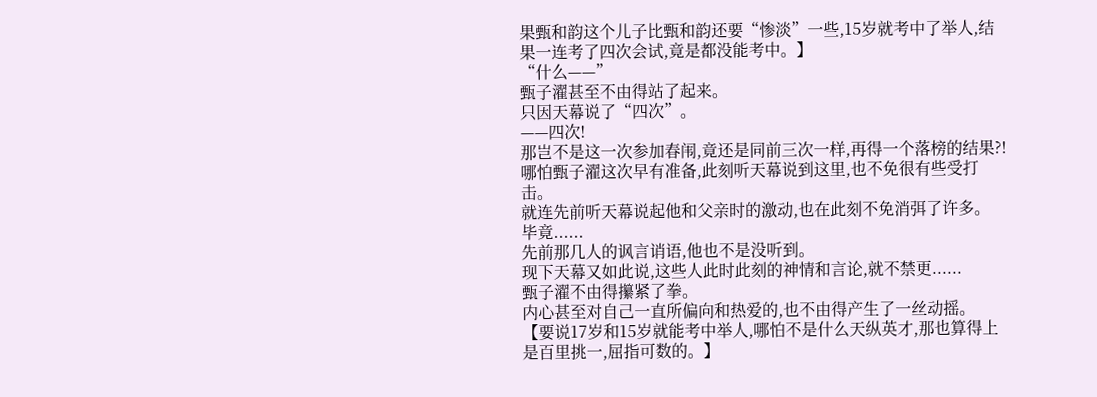果甄和韵这个儿子比甄和韵还要“惨淡”一些,15岁就考中了举人,结果一连考了四次会试,竟是都没能考中。】
“什么——”
甄子濯甚至不由得站了起来。
只因天幕说了“四次”。
——四次!
那岂不是这一次参加春闱,竟还是同前三次一样,再得一个落榜的结果?!
哪怕甄子濯这次早有准备,此刻听天幕说到这里,也不免很有些受打击。
就连先前听天幕说起他和父亲时的激动,也在此刻不免消弭了许多。
毕竟......
先前那几人的讽言诮语,他也不是没听到。
现下天幕又如此说,这些人此时此刻的神情和言论,就不禁更......
甄子濯不由得攥紧了拳。
内心甚至对自己一直所偏向和热爱的,也不由得产生了一丝动摇。
【要说17岁和15岁就能考中举人,哪怕不是什么天纵英才,那也算得上是百里挑一,屈指可数的。】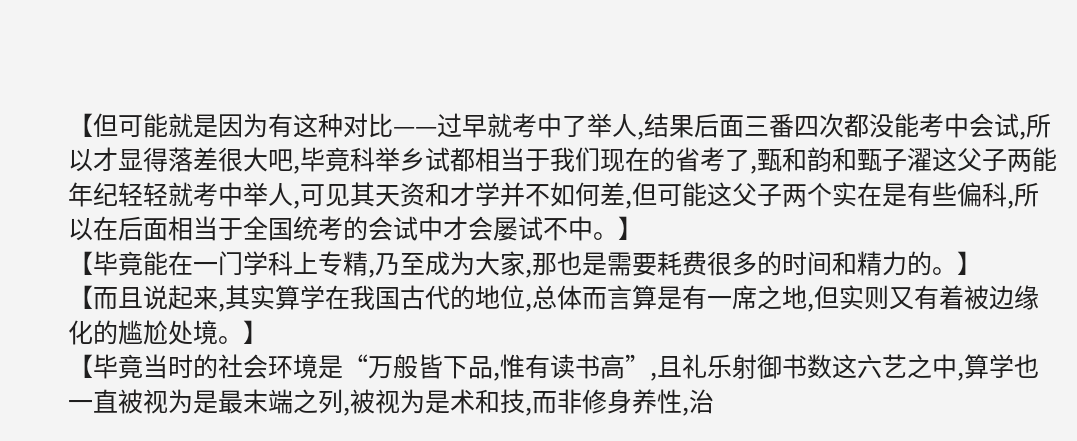【但可能就是因为有这种对比——过早就考中了举人,结果后面三番四次都没能考中会试,所以才显得落差很大吧,毕竟科举乡试都相当于我们现在的省考了,甄和韵和甄子濯这父子两能年纪轻轻就考中举人,可见其天资和才学并不如何差,但可能这父子两个实在是有些偏科,所以在后面相当于全国统考的会试中才会屡试不中。】
【毕竟能在一门学科上专精,乃至成为大家,那也是需要耗费很多的时间和精力的。】
【而且说起来,其实算学在我国古代的地位,总体而言算是有一席之地,但实则又有着被边缘化的尴尬处境。】
【毕竟当时的社会环境是“万般皆下品,惟有读书高”,且礼乐射御书数这六艺之中,算学也一直被视为是最末端之列,被视为是术和技,而非修身养性,治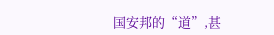国安邦的“道”,甚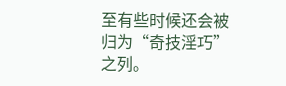至有些时候还会被归为“奇技淫巧”之列。